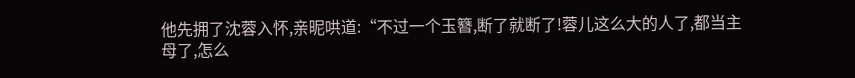他先拥了沈蓉入怀,亲昵哄道:“不过一个玉簪,断了就断了!蓉儿这么大的人了,都当主母了,怎么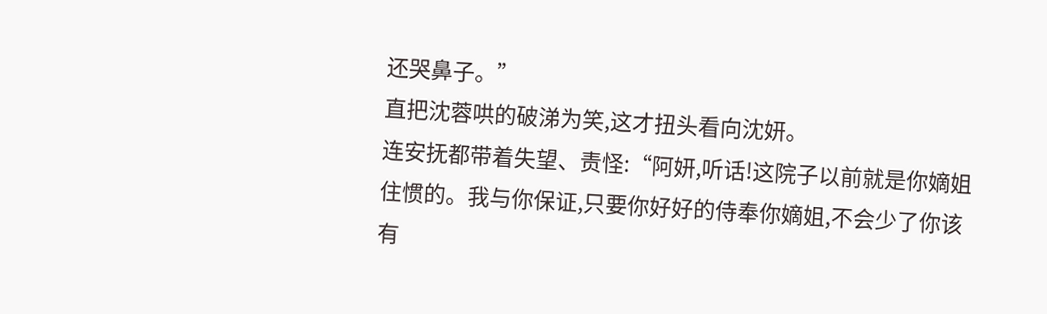还哭鼻子。”
直把沈蓉哄的破涕为笑,这才扭头看向沈妍。
连安抚都带着失望、责怪:“阿妍,听话!这院子以前就是你嫡姐住惯的。我与你保证,只要你好好的侍奉你嫡姐,不会少了你该有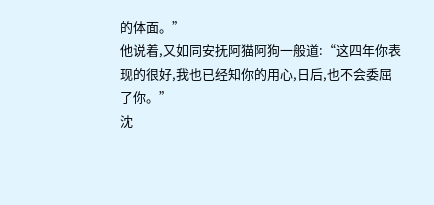的体面。”
他说着,又如同安抚阿猫阿狗一般道:“这四年你表现的很好,我也已经知你的用心,日后,也不会委屈了你。”
沈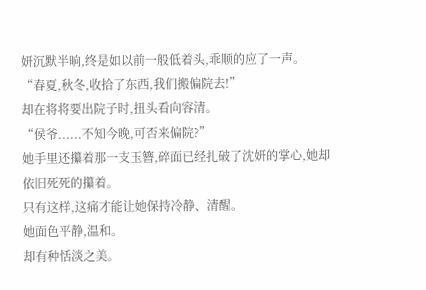妍沉默半晌,终是如以前一般低着头,乖顺的应了一声。
“春夏,秋冬,收拾了东西,我们搬偏院去!”
却在将将要出院子时,扭头看向容清。
“侯爷......不知今晚,可否来偏院?”
她手里还攥着那一支玉簪,碎面已经扎破了沈妍的掌心,她却依旧死死的攥着。
只有这样,这痛才能让她保持冷静、清醒。
她面色平静,温和。
却有种恬淡之美。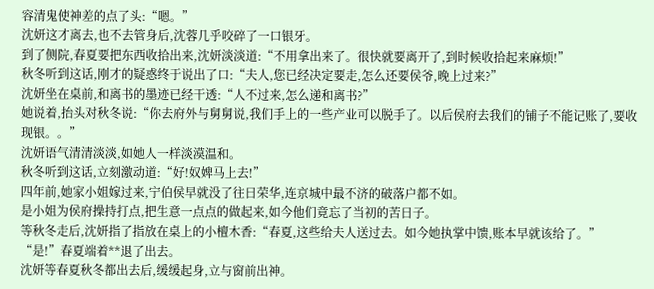容清鬼使神差的点了头:“嗯。”
沈妍这才离去,也不去管身后,沈蓉几乎咬碎了一口银牙。
到了侧院,春夏要把东西收拾出来,沈妍淡淡道:“不用拿出来了。很快就要离开了,到时候收拾起来麻烦!”
秋冬听到这话,刚才的疑惑终于说出了口:“夫人,您已经决定要走,怎么还要侯爷,晚上过来?”
沈妍坐在桌前,和离书的墨迹已经干透:“人不过来,怎么递和离书?”
她说着,抬头对秋冬说:“你去府外与舅舅说,我们手上的一些产业可以脱手了。以后侯府去我们的铺子不能记账了,要收现银。。”
沈妍语气清清淡淡,如她人一样淡漠温和。
秋冬听到这话,立刻激动道:“好!奴婢马上去!”
四年前,她家小姐嫁过来,宁伯侯早就没了往日荣华,连京城中最不济的破落户都不如。
是小姐为侯府操持打点,把生意一点点的做起来,如今他们竟忘了当初的苦日子。
等秋冬走后,沈妍指了指放在桌上的小檀木香:“春夏,这些给夫人送过去。如今她执掌中馈,账本早就该给了。”
“是!”春夏端着**退了出去。
沈妍等春夏秋冬都出去后,缓缓起身,立与窗前出神。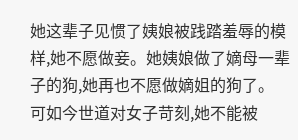她这辈子见惯了姨娘被践踏羞辱的模样,她不愿做妾。她姨娘做了嫡母一辈子的狗,她再也不愿做嫡姐的狗了。
可如今世道对女子苛刻,她不能被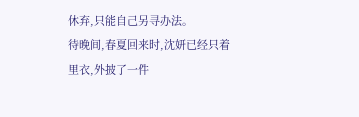休弃,只能自己另寻办法。
待晚间,春夏回来时,沈妍已经只着里衣,外披了一件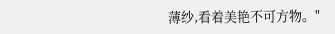薄纱,看着美艳不可方物。"